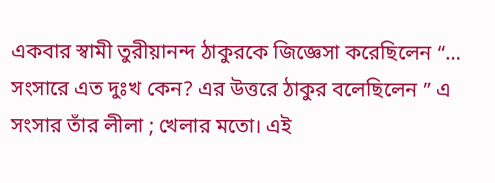একবার স্বামী তুরীয়ানন্দ ঠাকুরকে জিজ্ঞেসা করেছিলেন “… সংসারে এত দুঃখ কেন? এর উত্তরে ঠাকুর বলেছিলেন ” এ সংসার তাঁর লীলা ; খেলার মতো। এই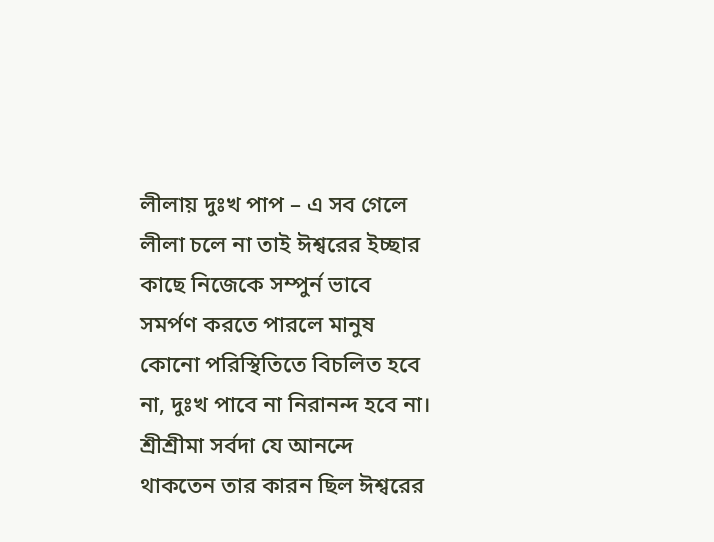লীলায় দুঃখ পাপ – এ সব গেলে লীলা চলে না তাই ঈশ্বরের ইচ্ছার কাছে নিজেকে সম্পুর্ন ভাবে সমর্পণ করতে পারলে মানুষ কোনো পরিস্থিতিতে বিচলিত হবে না, দুঃখ পাবে না নিরানন্দ হবে না।
শ্রীশ্রীমা সর্বদা যে আনন্দে থাকতেন তার কারন ছিল ঈশ্বরের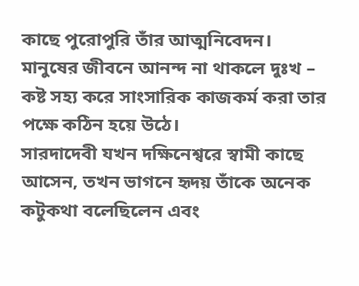কাছে পুরোপুরি তাঁর আত্মনিবেদন।
মানুষের জীবনে আনন্দ না থাকলে দুঃখ – কষ্ট সহ্য করে সাংসারিক কাজকর্ম করা তার পক্ষে কঠিন হয়ে উঠে।
সারদাদেবী যখন দক্ষিনেশ্বরে স্বামী কাছে আসেন, তখন ভাগনে হৃদয় তাঁকে অনেক কটুকথা বলেছিলেন এবং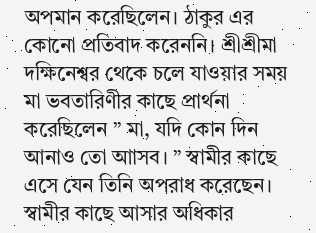অপমান করেছিলেন। ঠাকুর এর কোনো প্রতিবাদ করেননি। শ্রীশ্রীমা দক্ষিনেশ্বর থেকে চলে যাওয়ার সময় মা ভবতারিণীর কাছে প্রার্থনা করেছিলেন ” মা, যদি কোন দিন আনাও তো আাসব। ” স্বামীর কাছে এসে যেন তিনি অপরাধ করেছেন। স্বামীর কাছে আসার অধিকার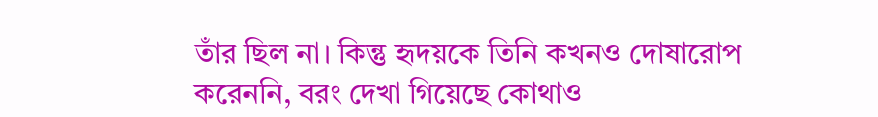তাঁর ছিল না। কিন্তু হৃদয়কে তিনি কখনও দোষারোপ করেননি, বরং দেখা গিয়েছে কোথাও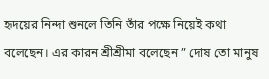হৃদয়ের নিন্দা শুনলে তিনি তাঁর পক্ষে নিয়েই কথা বলেছেন। এর কারন শ্রীশ্রীমা বলেছেন ” দোষ তো মানুষ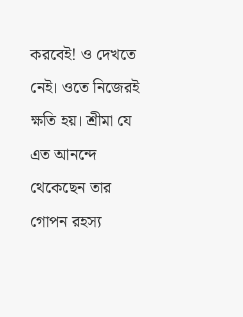করবেই! ও দেখতে নেই। ওতে নিজেরই ক্ষতি হয়। শ্রীমা যে এত আনন্দে থেকেছেন তার গোপন রহস্য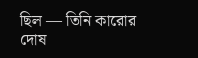ছিল — তিনি কারোর দোষ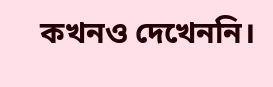কখনও দেখেননি।